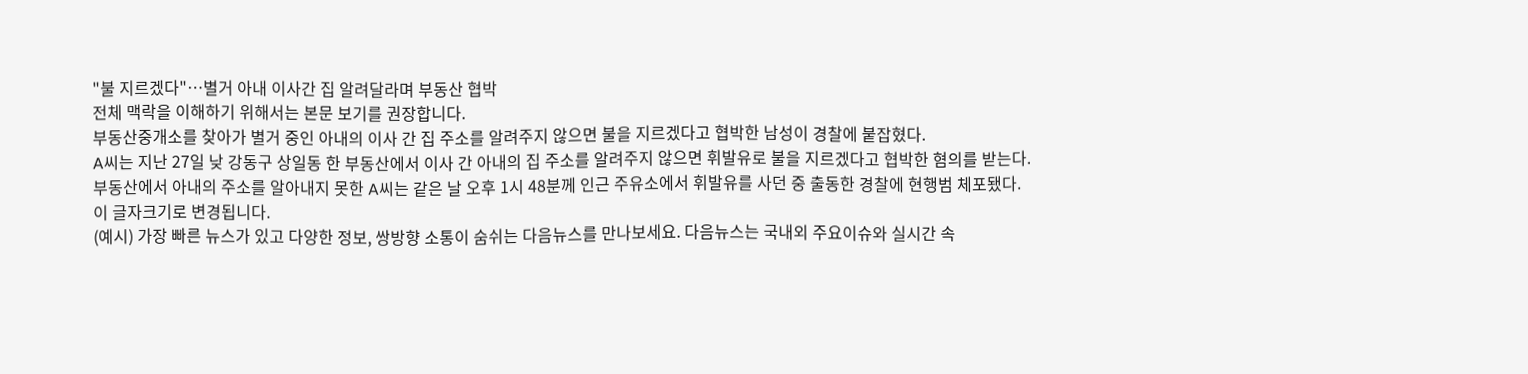"불 지르겠다"…별거 아내 이사간 집 알려달라며 부동산 협박
전체 맥락을 이해하기 위해서는 본문 보기를 권장합니다.
부동산중개소를 찾아가 별거 중인 아내의 이사 간 집 주소를 알려주지 않으면 불을 지르겠다고 협박한 남성이 경찰에 붙잡혔다.
A씨는 지난 27일 낮 강동구 상일동 한 부동산에서 이사 간 아내의 집 주소를 알려주지 않으면 휘발유로 불을 지르겠다고 협박한 혐의를 받는다.
부동산에서 아내의 주소를 알아내지 못한 A씨는 같은 날 오후 1시 48분께 인근 주유소에서 휘발유를 사던 중 출동한 경찰에 현행범 체포됐다.
이 글자크기로 변경됩니다.
(예시) 가장 빠른 뉴스가 있고 다양한 정보, 쌍방향 소통이 숨쉬는 다음뉴스를 만나보세요. 다음뉴스는 국내외 주요이슈와 실시간 속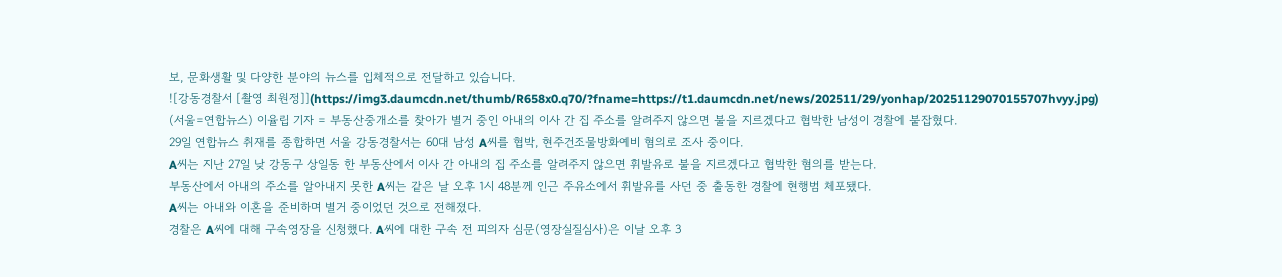보, 문화생활 및 다양한 분야의 뉴스를 입체적으로 전달하고 있습니다.
![강동경찰서 [촬영 최원정]](https://img3.daumcdn.net/thumb/R658x0.q70/?fname=https://t1.daumcdn.net/news/202511/29/yonhap/20251129070155707hvyy.jpg)
(서울=연합뉴스) 이율립 기자 = 부동산중개소를 찾아가 별거 중인 아내의 이사 간 집 주소를 알려주지 않으면 불을 지르겠다고 협박한 남성이 경찰에 붙잡혔다.
29일 연합뉴스 취재를 종합하면 서울 강동경찰서는 60대 남성 A씨를 협박, 현주건조물방화예비 혐의로 조사 중이다.
A씨는 지난 27일 낮 강동구 상일동 한 부동산에서 이사 간 아내의 집 주소를 알려주지 않으면 휘발유로 불을 지르겠다고 협박한 혐의를 받는다.
부동산에서 아내의 주소를 알아내지 못한 A씨는 같은 날 오후 1시 48분께 인근 주유소에서 휘발유를 사던 중 출동한 경찰에 현행범 체포됐다.
A씨는 아내와 이혼을 준비하며 별거 중이었던 것으로 전해졌다.
경찰은 A씨에 대해 구속영장을 신청했다. A씨에 대한 구속 전 피의자 심문(영장실질심사)은 이날 오후 3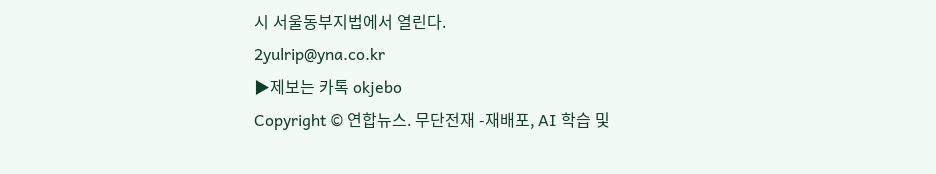시 서울동부지법에서 열린다.
2yulrip@yna.co.kr
▶제보는 카톡 okjebo
Copyright © 연합뉴스. 무단전재 -재배포, AI 학습 및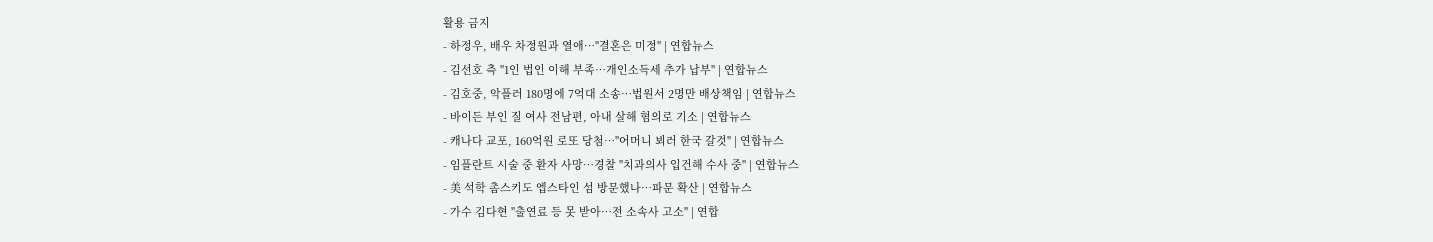활용 금지
- 하정우, 배우 차정원과 열애…"결혼은 미정" | 연합뉴스
- 김선호 측 "1인 법인 이해 부족…개인소득세 추가 납부" | 연합뉴스
- 김호중, 악플러 180명에 7억대 소송…법원서 2명만 배상책임 | 연합뉴스
- 바이든 부인 질 여사 전남편, 아내 살해 혐의로 기소 | 연합뉴스
- 캐나다 교포, 160억원 로또 당첨…"어머니 뵈러 한국 갈것" | 연합뉴스
- 임플란트 시술 중 환자 사망…경찰 "치과의사 입건해 수사 중" | 연합뉴스
- 美 석학 촘스키도 엡스타인 섬 방문했나…파문 확산 | 연합뉴스
- 가수 김다현 "출연료 등 못 받아…전 소속사 고소" | 연합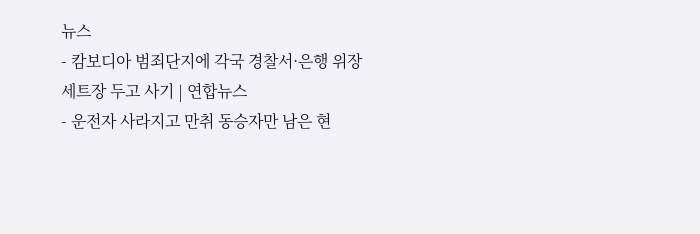뉴스
- 캄보디아 범죄단지에 각국 경찰서·은행 위장 세트장 두고 사기 | 연합뉴스
- 운전자 사라지고 만취 동승자만 남은 현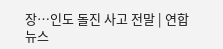장…인도 돌진 사고 전말 | 연합뉴스